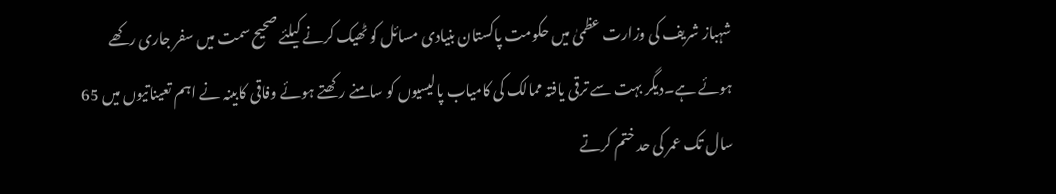شہباز شریف کی وزارت عظمیٰ میں حکومت پاکستان بنیادی مسائل کو ٹھیک کرنے کیلئے صحیح سمت میں سفر جاری رکھے ہوئے ہے۔دیگر بہت سے ترقی یافتہ ممالک کی کامیاب پالیسیوں کو سامنے رکھتے ہوئے وفاقی کابینہ نے اہم تعیناتیوں میں 65 سال تک عمر کی حد ختم کرتے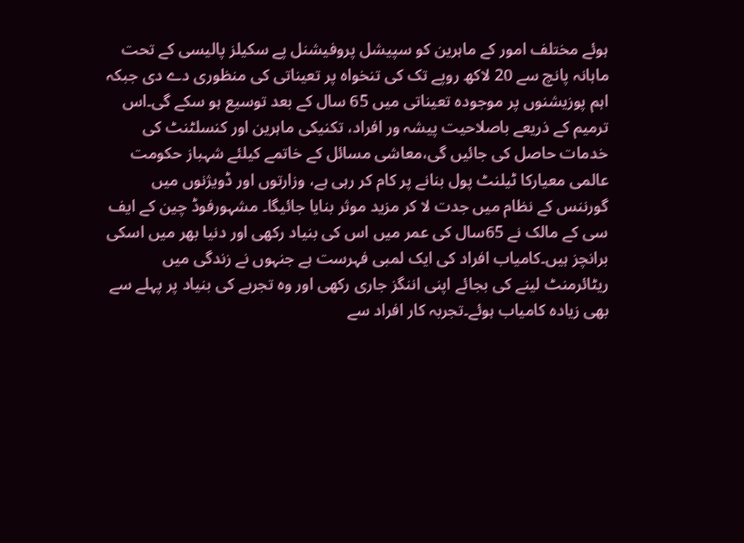ہوئے مختلف امور کے ماہرین کو سپیشل پروفیشنل پے سکیلز پالیسی کے تحت ماہانہ پانچ سے 20 لاکھ روپے تک کی تنخواہ پر تعیناتی کی منظوری دے دی جبکہ اہم پوزیشنوں پر موجودہ تعیناتی میں 65 سال کے بعد توسیع ہو سکے گی۔اس ترمیم کے ذریعے باصلاحیت پیشہ ور افراد، تکنیکی ماہرین اور کنسلٹنٹ کی خدمات حاصل کی جائیں گی،معاشی مسائل کے خاتمے کیلئے شہباز حکومت عالمی معیارکا ٹیلنٹ پول بنانے پر کام کر رہی ہے، وزارتوں اور ڈویژنوں میں گورننس کے نظام میں جدت لا کر مزید موثر بنایا جائیگا۔ مشہورفوڈ چین کے ایف سی کے مالک نے 65سال کی عمر میں اس کی بنیاد رکھی اور دنیا بھر میں اسکی برانچز ہیں۔کامیاب افراد کی ایک لمبی فہرست ہے جنہوں نے زندگی میں ریٹائرمنٹ لینے کی بجائے اپنی اننگز جاری رکھی اور وہ تجربے کی بنیاد پر پہلے سے بھی زیادہ کامیاب ہوئے۔تجربہ کار افراد سے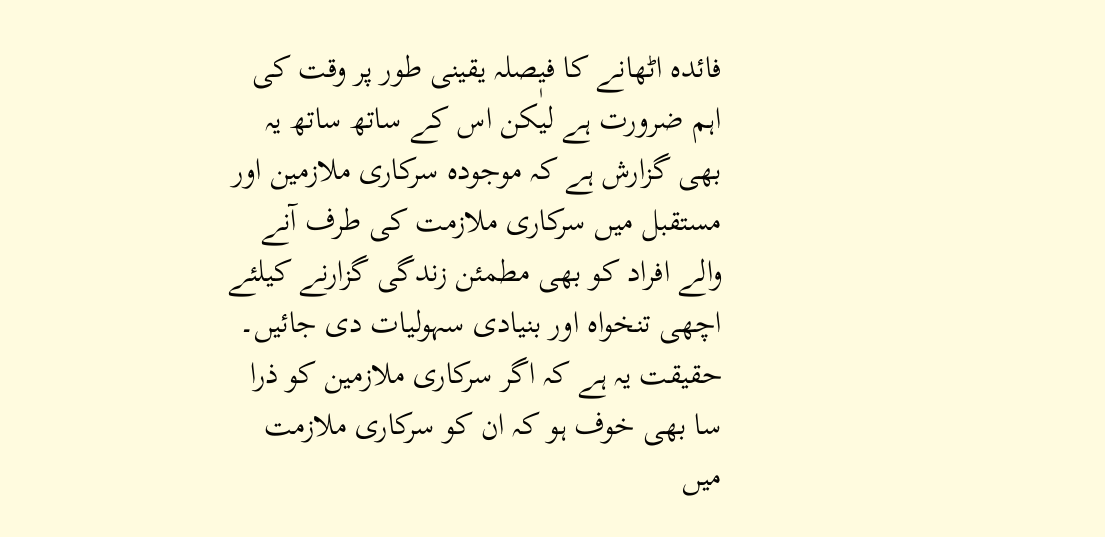فائدہ اٹھانے کا فیٖصلہ یقینی طور پر وقت کی اہم ضرورت ہے لیکن اس کے ساتھ ساتھ یہ بھی گزارش ہے کہ موجودہ سرکاری ملازمین اور مستقبل میں سرکاری ملازمت کی طرف آنے والے افراد کو بھی مطمئن زندگی گزارنے کیلئے اچھی تنخواہ اور بنیادی سہولیات دی جائیں۔ حقیقت یہ ہے کہ اگر سرکاری ملازمین کو ذرا سا بھی خوف ہو کہ ان کو سرکاری ملازمت میں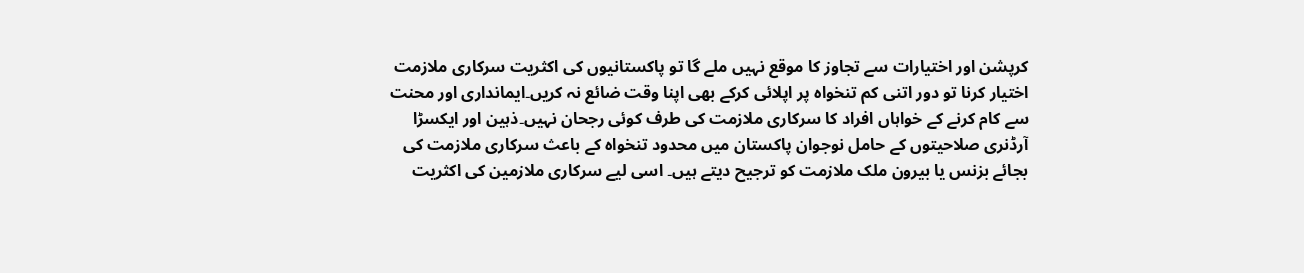کرپشن اور اختیارات سے تجاوز کا موقع نہیں ملے گا تو پاکستانیوں کی اکثریت سرکاری ملازمت اختیار کرنا تو دور اتنی کم تنخواہ پر اپلائی کرکے بھی اپنا وقت ضائع نہ کریں۔ایمانداری اور محنت سے کام کرنے کے خواہاں افراد کا سرکاری ملازمت کی طرف کوئی رجحان نہیں۔ذہین اور ایکسڑا آرڈنری صلاحیتوں کے حامل نوجوان پاکستان میں محدود تنخواہ کے باعث سرکاری ملازمت کی بجائے بزنس یا بیرون ملک ملازمت کو ترجیح دیتے ہیں۔ اسی لیے سرکاری ملازمین کی اکثریت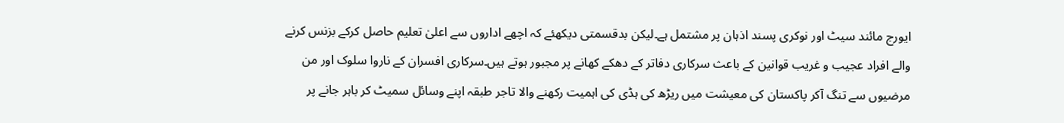ایورج مائند سیٹ اور نوکری پسند اذہان پر مشتمل ہے۔لیکن بدقسمتی دیکھئے کہ اچھے اداروں سے اعلیٰ تعلیم حاصل کرکے بزنس کرنے والے افراد عجیب و غریب قوانین کے باعث سرکاری دفاتر کے دھکے کھانے پر مجبور ہوتے ہیں۔سرکاری افسران کے ناروا سلوک اور من مرضیوں سے تنگ آکر پاکستان کی معیشت میں ریڑھ کی ہڈی کی اہمیت رکھنے والا تاجر طبقہ اپنے وسائل سمیٹ کر باہر جانے پر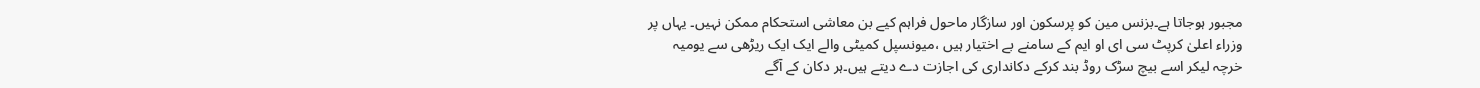مجبور ہوجاتا ہے۔بزنس مین کو پرسکون اور سازگار ماحول فراہم کیے بن معاشی استحکام ممکن نہیں۔ یہاں پر وزراء اعلیٰ کرپٹ سی ای او ایم کے سامنے بے اختیار ہیں ،میونسپل کمیٹی والے ایک ایک ریڑھی سے یومیہ خرچہ لیکر اسے بیچ سڑک روڈ بند کرکے دکانداری کی اجازت دے دیتے ہیں۔ہر دکان کے آگے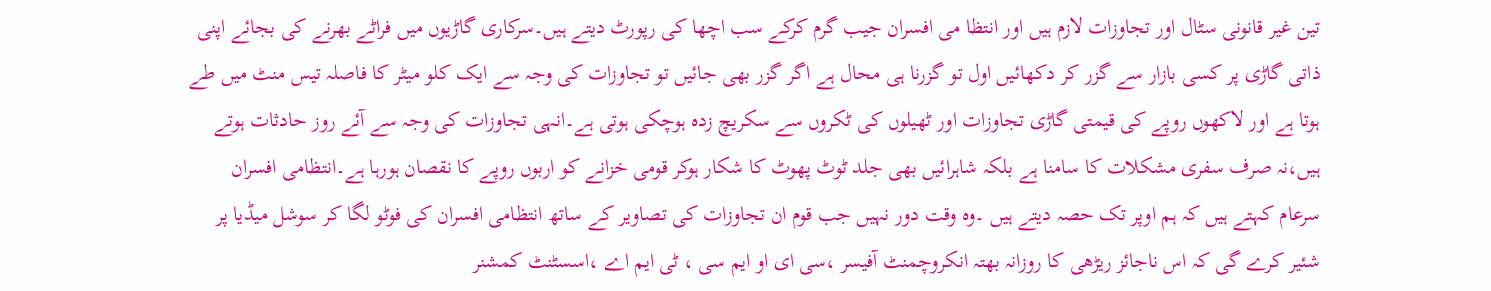تین غیر قانونی سٹال اور تجاوزات لازم ہیں اور انتظا می افسران جیب گرم کرکے سب اچھا کی رپورٹ دیتے ہیں۔سرکاری گاڑیوں میں فراٹے بھرنے کی بجائے اپنی ذاتی گاڑی پر کسی بازار سے گزر کر دکھائیں اول تو گزرنا ہی محال ہے اگر گزر بھی جائیں تو تجاوزات کی وجہ سے ایک کلو میٹر کا فاصلہ تیس منٹ میں طے ہوتا ہے اور لاکھوں روپے کی قیمتی گاڑی تجاوزات اور ٹھیلوں کی ٹکروں سے سکریچ زدہ ہوچکی ہوتی ہے۔انہی تجاوزات کی وجہ سے آئے روز حادثات ہوتے ہیں،نہ صرف سفری مشکلات کا سامنا ہے بلکہ شاہرائیں بھی جلد ٹوٹ پھوٹ کا شکار ہوکر قومی خزانے کو اربوں روپے کا نقصان ہورہا ہے۔انتظامی افسران سرعام کہتے ہیں کہ ہم اوپر تک حصہ دیتے ہیں ۔وہ وقت دور نہیں جب قوم ان تجاوزات کی تصاویر کے ساتھ انتظامی افسران کی فوٹو لگا کر سوشل میڈیا پر شئیر کرے گی کہ اس ناجائز ریڑھی کا روزانہ بھتہ انکروچمنٹ آفیسر ،سی ای او ایم سی ، ٹی ایم اے ،اسسٹنٹ کمشنر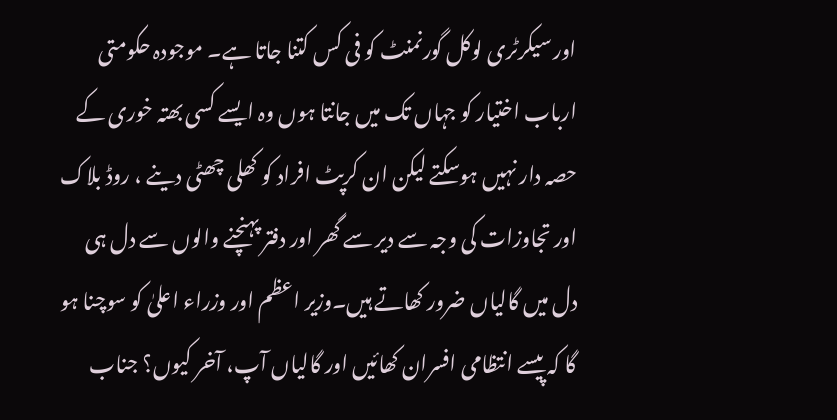اور سیکرٹری لوکل گورنمنٹ کو فی کس کتنا جاتا ہے۔ موجودہ حکومتی ارباب اختیار کو جہاں تک میں جانتا ہوں وہ ایسے کسی بھتہ خوری کے حصہ دار نہیں ہوسکتے لیکن ان کرپٹ افراد کو کھلی چھٹی دینے ، روڈ بلاک اور تجاوزات کی وجہ سے دیر سے گھر اور دفتر پہنچنے والوں سے دل ہی دل میں گالیاں ضرور کھاتے ہیں۔وزیر اعظم اور وزراء اعلیٰ کو سوچنا ہو گا کہ پیسے انتظامی افسران کھائیں اور گالیاں آپ، آخر کیوں؟ جناب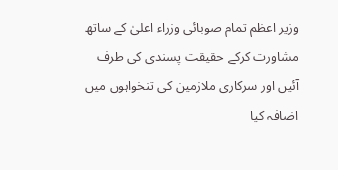وزیر اعظم تمام صوبائی وزراء اعلیٰ کے ساتھ مشاورت کرکے حقیقت پسندی کی طرف آئیں اور سرکاری ملازمین کی تنخواہوں میں اضافہ کیا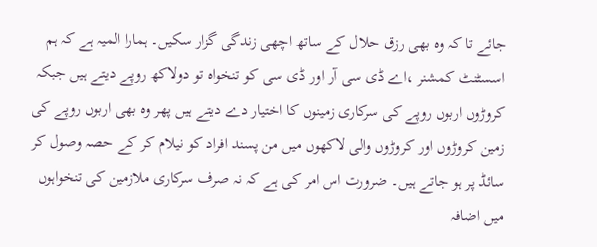جائے تا کہ وہ بھی رزق حلال کے ساتھ اچھی زندگی گزار سکیں۔ ہمارا المیہ ہے کہ ہم اسسٹنٹ کمشنر ،اے ڈی سی آر اور ڈی سی کو تنخواہ تو دولاکھ روپے دیتے ہیں جبکہ کروڑوں اربوں روپے کی سرکاری زمینوں کا اختیار دے دیتے ہیں پھر وہ بھی اربوں روپے کی زمین کروڑوں اور کروڑوں والی لاکھوں میں من پسند افراد کو نیلام کر کے حصہ وصول کر سائڈ پر ہو جاتے ہیں۔ ضرورت اس امر کی ہے کہ نہ صرف سرکاری ملازمین کی تنخواہوں میں اضافہ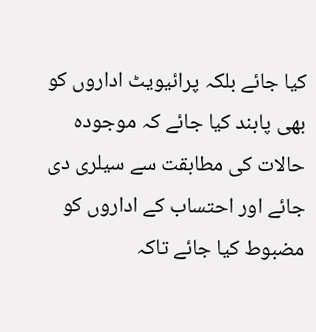کیا جائے بلکہ پرائیویٹ اداروں کو بھی پابند کیا جائے کہ موجودہ حالات کی مطابقت سے سیلری دی جائے اور احتساب کے اداروں کو مضبوط کیا جائے تاکہ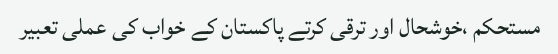مستحکم ،خوشحال اور ترقی کرتے پاکستان کے خواب کی عملی تعبیر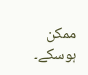ممکن ہوسکے۔